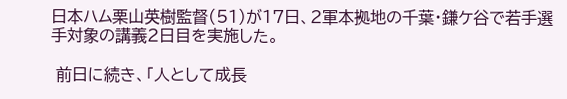日本ハム栗山英樹監督(51)が17日、2軍本拠地の千葉・鎌ケ谷で若手選手対象の講義2日目を実施した。

 前日に続き、「人として成長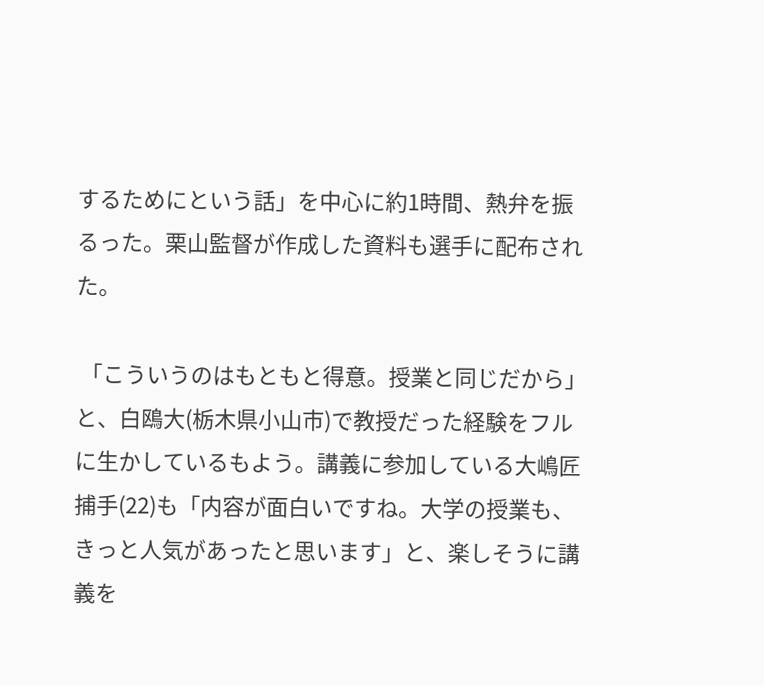するためにという話」を中心に約1時間、熱弁を振るった。栗山監督が作成した資料も選手に配布された。

 「こういうのはもともと得意。授業と同じだから」と、白鴎大(栃木県小山市)で教授だった経験をフルに生かしているもよう。講義に参加している大嶋匠捕手(22)も「内容が面白いですね。大学の授業も、きっと人気があったと思います」と、楽しそうに講義を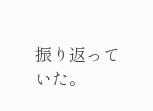振り返っていた。